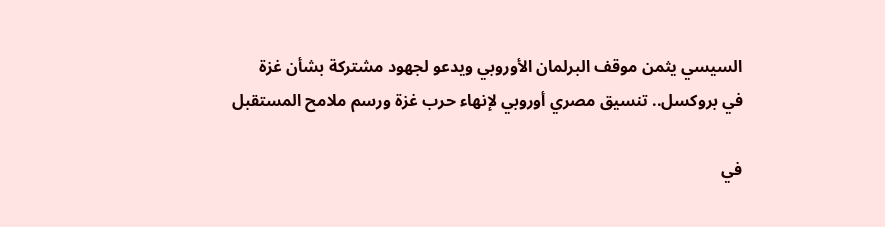السيسي يثمن موقف البرلمان الأوروبي ويدعو لجهود مشتركة بشأن غزة
في بروكسل.. تنسيق مصري أوروبي لإنهاء حرب غزة ورسم ملامح المستقبل

في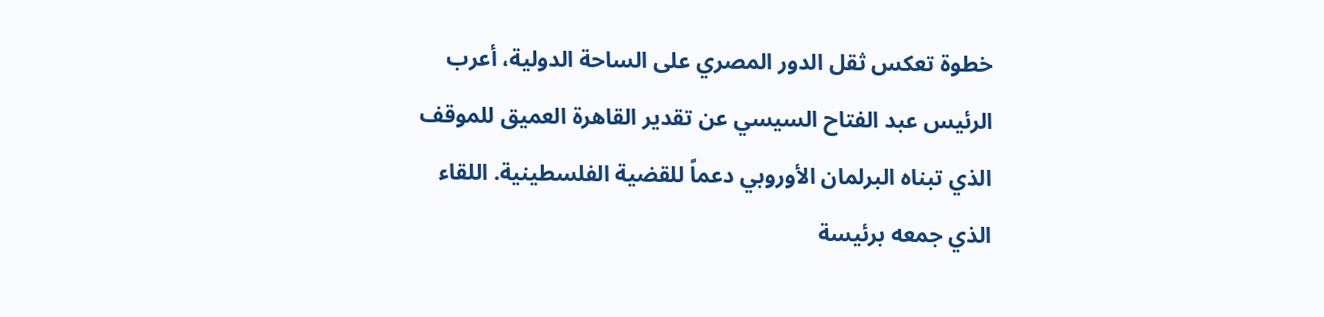خطوة تعكس ثقل الدور المصري على الساحة الدولية، أعرب الرئيس عبد الفتاح السيسي عن تقدير القاهرة العميق للموقف الذي تبناه البرلمان الأوروبي دعماً للقضية الفلسطينية. اللقاء الذي جمعه برئيسة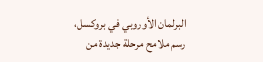البرلمان الأوروبي في بروكسل، رسم ملامح مرحلة جديدة من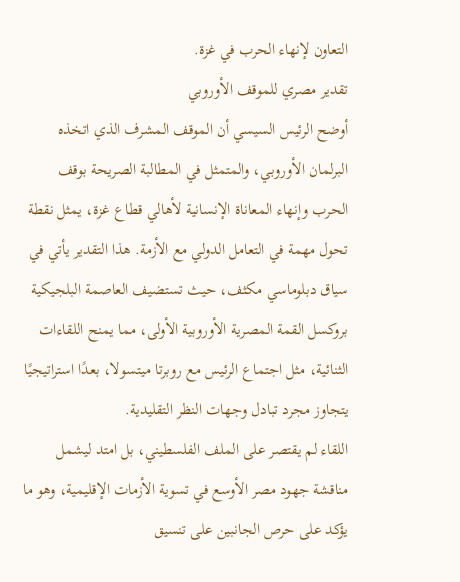التعاون لإنهاء الحرب في غزة.
تقدير مصري للموقف الأوروبي
أوضح الرئيس السيسي أن الموقف المشرف الذي اتخذه البرلمان الأوروبي، والمتمثل في المطالبة الصريحة بوقف الحرب وإنهاء المعاناة الإنسانية لأهالي قطاع غزة، يمثل نقطة تحول مهمة في التعامل الدولي مع الأزمة. هذا التقدير يأتي في سياق دبلوماسي مكثف، حيث تستضيف العاصمة البلجيكية بروكسل القمة المصرية الأوروبية الأولى، مما يمنح اللقاءات الثنائية، مثل اجتماع الرئيس مع روبرتا ميتسولا، بعدًا استراتيجيًا يتجاوز مجرد تبادل وجهات النظر التقليدية.
اللقاء لم يقتصر على الملف الفلسطيني، بل امتد ليشمل مناقشة جهود مصر الأوسع في تسوية الأزمات الإقليمية، وهو ما يؤكد على حرص الجانبين على تنسيق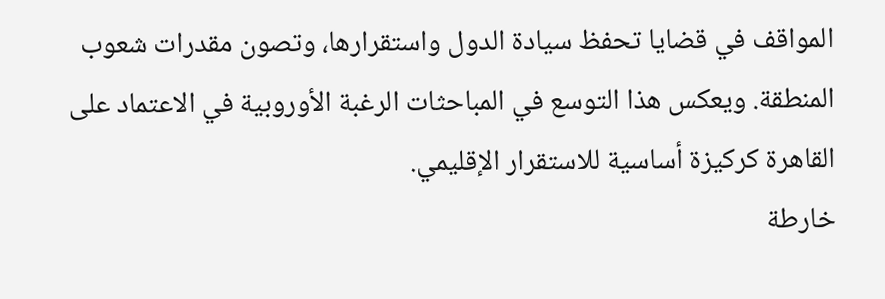المواقف في قضايا تحفظ سيادة الدول واستقرارها، وتصون مقدرات شعوب المنطقة. ويعكس هذا التوسع في المباحثات الرغبة الأوروبية في الاعتماد على القاهرة كركيزة أساسية للاستقرار الإقليمي.
خارطة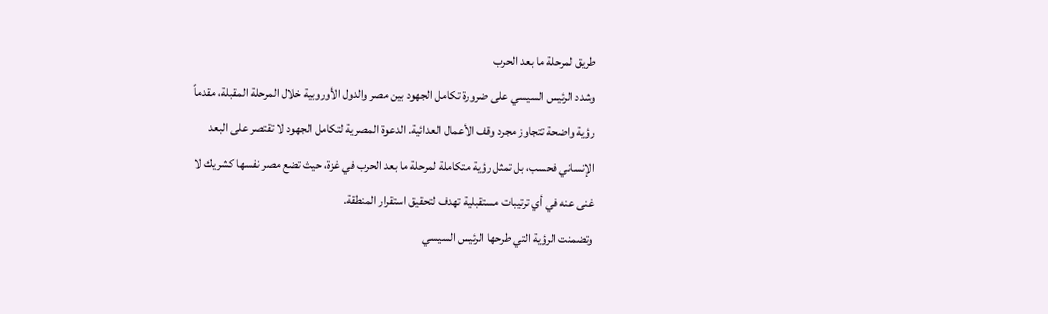طريق لمرحلة ما بعد الحرب
وشدد الرئيس السيسي على ضرورة تكامل الجهود بين مصر والدول الأوروبية خلال المرحلة المقبلة، مقدماً رؤية واضحة تتجاوز مجرد وقف الأعمال العدائية. الدعوة المصرية لتكامل الجهود لا تقتصر على البعد الإنساني فحسب، بل تمثل رؤية متكاملة لمرحلة ما بعد الحرب في غزة، حيث تضع مصر نفسها كشريك لا غنى عنه في أي ترتيبات مستقبلية تهدف لتحقيق استقرار المنطقة.
وتضمنت الرؤية التي طرحها الرئيس السيسي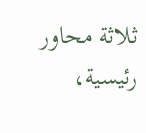ثلاثة محاور رئيسية،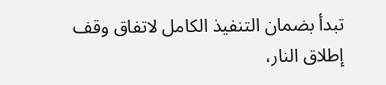تبدأ بضمان التنفيذ الكامل لاتفاق وقف إطلاق النار،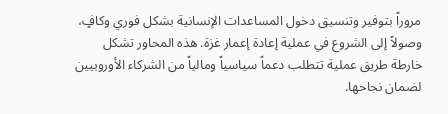مروراً بتوفير وتنسيق دخول المساعدات الإنسانية بشكل فوري وكافٍ، وصولاً إلى الشروع في عملية إعادة إعمار غزة. هذه المحاور تشكل خارطة طريق عملية تتطلب دعماً سياسياً ومالياً من الشركاء الأوروبيين لضمان نجاحها.